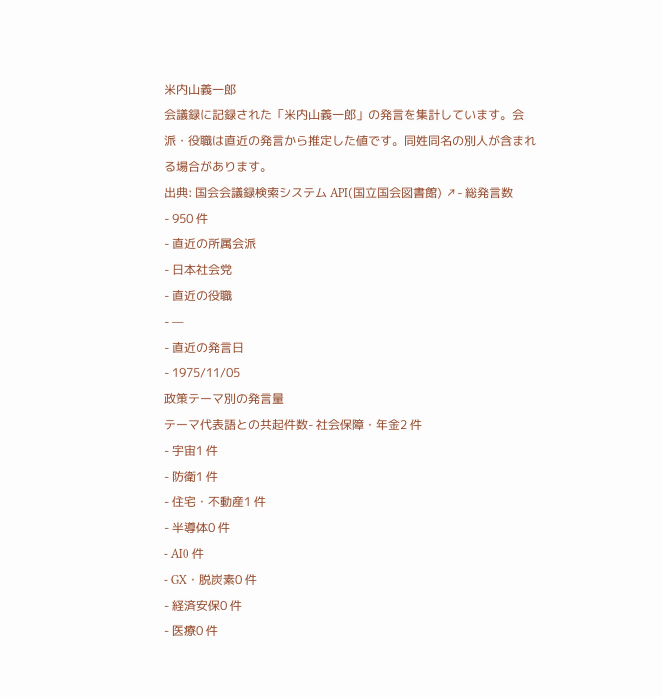米内山義一郎
会議録に記録された「米内山義一郎」の発言を集計しています。会派・役職は直近の発言から推定した値です。同姓同名の別人が含まれる場合があります。
出典: 国会会議録検索システム API(国立国会図書館) ↗- 総発言数
- 950 件
- 直近の所属会派
- 日本社会党
- 直近の役職
- —
- 直近の発言日
- 1975/11/05
政策テーマ別の発言量
テーマ代表語との共起件数- 社会保障・年金2 件
- 宇宙1 件
- 防衛1 件
- 住宅・不動産1 件
- 半導体0 件
- AI0 件
- GX・脱炭素0 件
- 経済安保0 件
- 医療0 件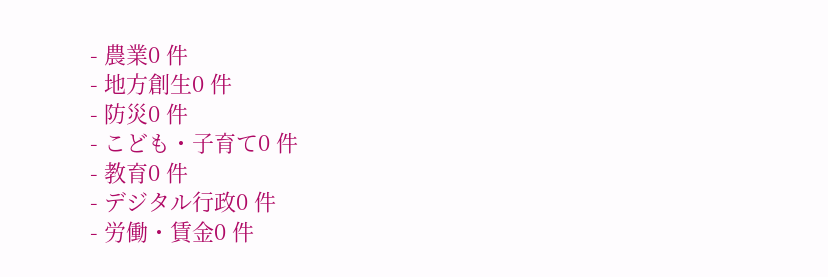- 農業0 件
- 地方創生0 件
- 防災0 件
- こども・子育て0 件
- 教育0 件
- デジタル行政0 件
- 労働・賃金0 件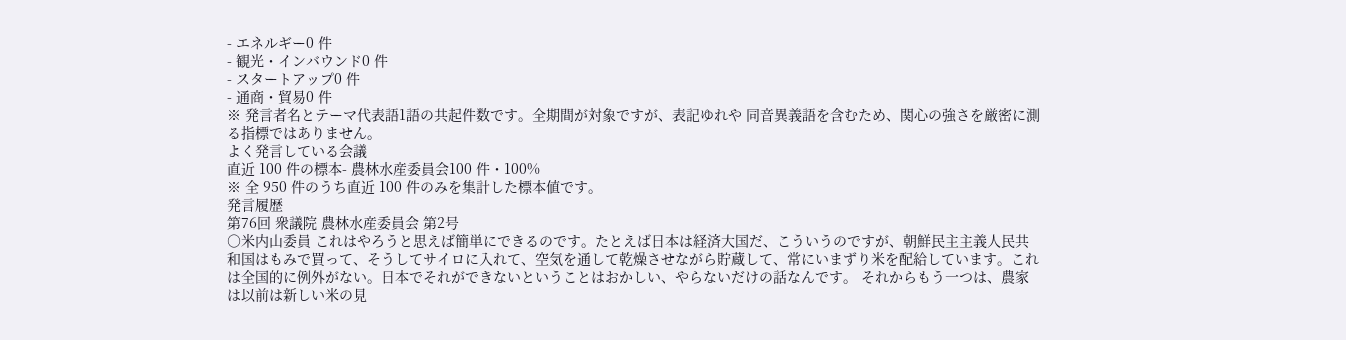- エネルギー0 件
- 観光・インバウンド0 件
- スタートアップ0 件
- 通商・貿易0 件
※ 発言者名とテーマ代表語1語の共起件数です。全期間が対象ですが、表記ゆれや 同音異義語を含むため、関心の強さを厳密に測る指標ではありません。
よく発言している会議
直近 100 件の標本- 農林水産委員会100 件・100%
※ 全 950 件のうち直近 100 件のみを集計した標本値です。
発言履歴
第76回 衆議院 農林水産委員会 第2号
○米内山委員 これはやろうと思えば簡単にできるのです。たとえば日本は経済大国だ、こういうのですが、朝鮮民主主義人民共和国はもみで買って、そうしてサイロに入れて、空気を通して乾燥させながら貯蔵して、常にいまずり米を配給しています。これは全国的に例外がない。日本でそれができないということはおかしい、やらないだけの話なんです。 それからもう一つは、農家は以前は新しい米の見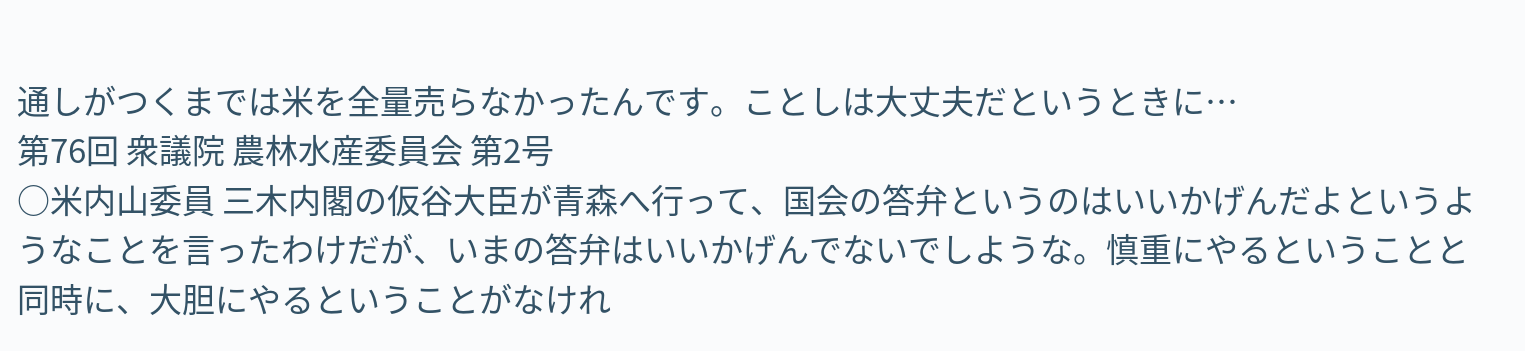通しがつくまでは米を全量売らなかったんです。ことしは大丈夫だというときに…
第76回 衆議院 農林水産委員会 第2号
○米内山委員 三木内閣の仮谷大臣が青森へ行って、国会の答弁というのはいいかげんだよというようなことを言ったわけだが、いまの答弁はいいかげんでないでしような。慎重にやるということと同時に、大胆にやるということがなけれ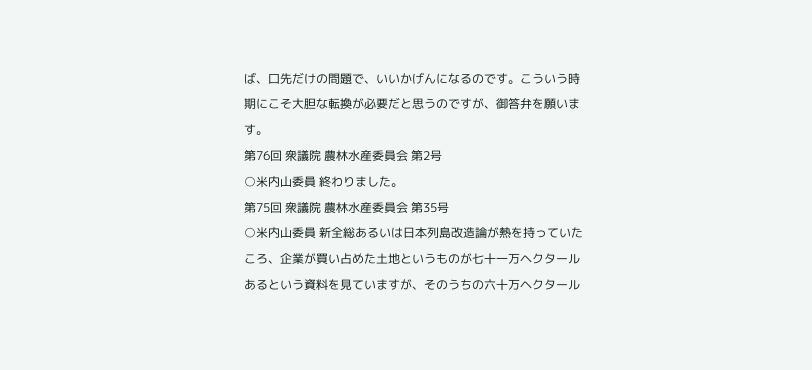ば、口先だけの問題で、いいかげんになるのです。こういう時期にこそ大胆な転換が必要だと思うのですが、御答弁を願います。
第76回 衆議院 農林水産委員会 第2号
○米内山委員 終わりました。
第75回 衆議院 農林水産委員会 第35号
○米内山委員 新全総あるいは日本列島改造論が熱を持っていたころ、企業が買い占めた土地というものが七十一万ヘクタールあるという資料を見ていますが、そのうちの六十万ヘクタール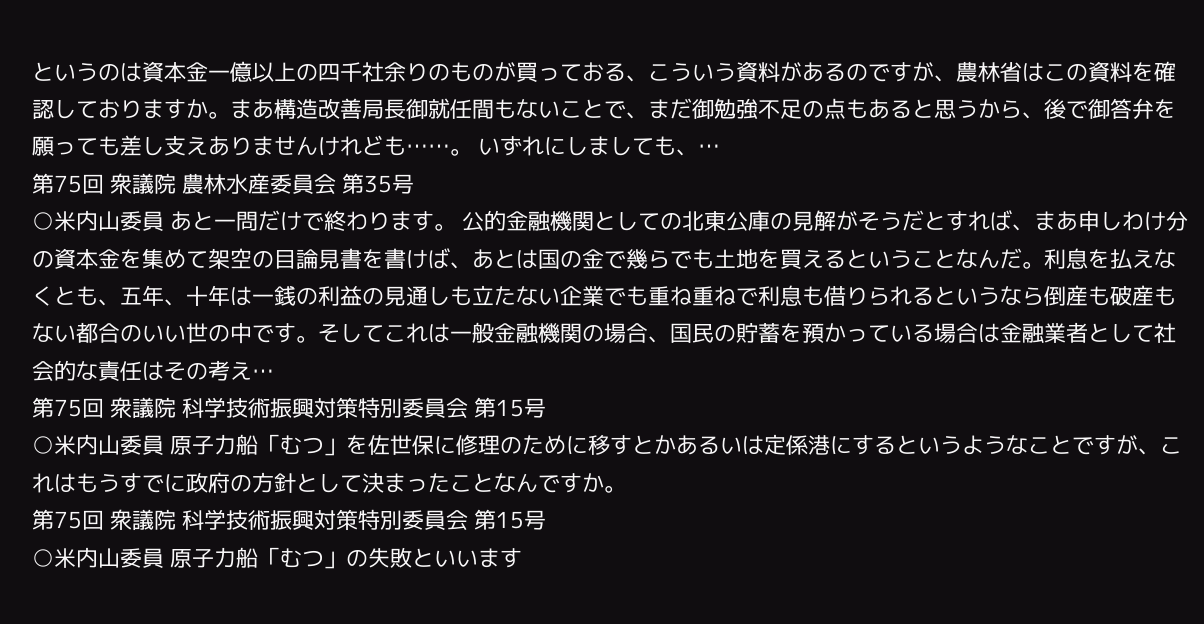というのは資本金一億以上の四千社余りのものが買っておる、こういう資料があるのですが、農林省はこの資料を確認しておりますか。まあ構造改善局長御就任間もないことで、まだ御勉強不足の点もあると思うから、後で御答弁を願っても差し支えありませんけれども……。 いずれにしましても、…
第75回 衆議院 農林水産委員会 第35号
○米内山委員 あと一問だけで終わります。 公的金融機関としての北東公庫の見解がそうだとすれば、まあ申しわけ分の資本金を集めて架空の目論見書を書けば、あとは国の金で幾らでも土地を買えるということなんだ。利息を払えなくとも、五年、十年は一銭の利益の見通しも立たない企業でも重ね重ねで利息も借りられるというなら倒産も破産もない都合のいい世の中です。そしてこれは一般金融機関の場合、国民の貯蓄を預かっている場合は金融業者として社会的な責任はその考え…
第75回 衆議院 科学技術振興対策特別委員会 第15号
○米内山委員 原子力船「むつ」を佐世保に修理のために移すとかあるいは定係港にするというようなことですが、これはもうすでに政府の方針として決まったことなんですか。
第75回 衆議院 科学技術振興対策特別委員会 第15号
○米内山委員 原子力船「むつ」の失敗といいます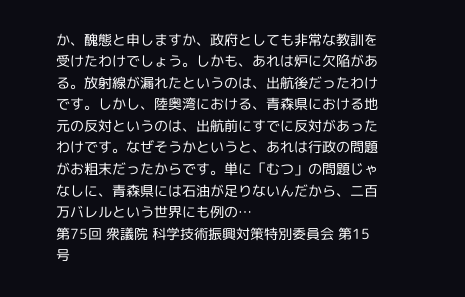か、醜態と申しますか、政府としても非常な教訓を受けたわけでしょう。しかも、あれは炉に欠陥がある。放射線が漏れたというのは、出航後だったわけです。しかし、陸奥湾における、青森県における地元の反対というのは、出航前にすでに反対があったわけです。なぜそうかというと、あれは行政の問題がお粗末だったからです。単に「むつ」の問題じゃなしに、青森県には石油が足りないんだから、二百万バレルという世界にも例の…
第75回 衆議院 科学技術振興対策特別委員会 第15号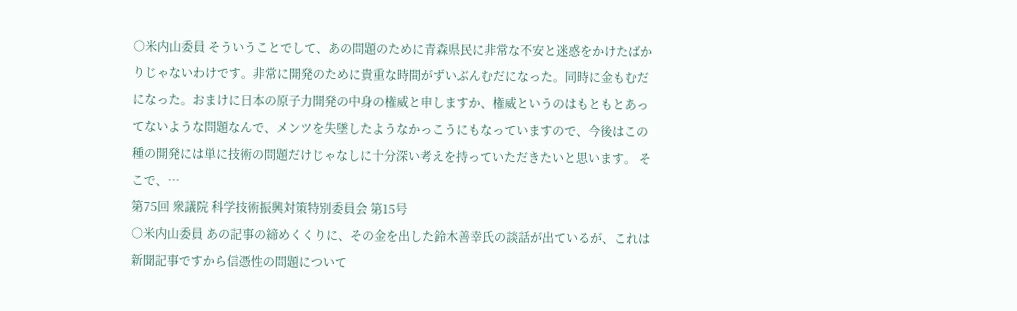○米内山委員 そういうことでして、あの問題のために青森県民に非常な不安と迷惑をかけたばかりじゃないわけです。非常に開発のために貴重な時間がずいぶんむだになった。同時に金もむだになった。おまけに日本の原子力開発の中身の権威と申しますか、権威というのはもともとあってないような問題なんで、メンツを失墜したようなかっこうにもなっていますので、今後はこの種の開発には単に技術の問題だけじゃなしに十分深い考えを持っていただきたいと思います。 そこで、…
第75回 衆議院 科学技術振興対策特別委員会 第15号
○米内山委員 あの記事の締めくくりに、その金を出した鈴木善幸氏の談話が出ているが、これは新聞記事ですから信憑性の問題について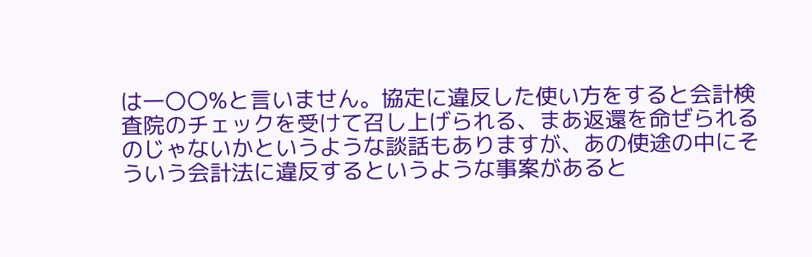は一〇〇%と言いません。協定に違反した使い方をすると会計検査院のチェックを受けて召し上げられる、まあ返還を命ぜられるのじゃないかというような談話もありますが、あの使途の中にそういう会計法に違反するというような事案があると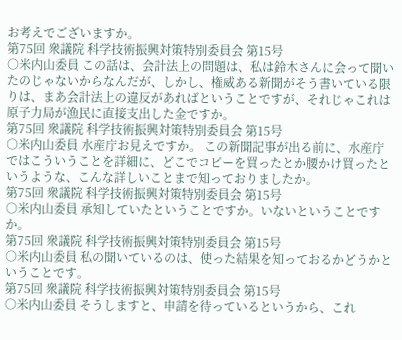お考えでございますか。
第75回 衆議院 科学技術振興対策特別委員会 第15号
○米内山委員 この話は、会計法上の問題は、私は鈴木さんに会って聞いたのじゃないからなんだが、しかし、権威ある新聞がそう書いている限りは、まあ会計法上の違反があればということですが、それじゃこれは原子力局が漁民に直接支出した金ですか。
第75回 衆議院 科学技術振興対策特別委員会 第15号
○米内山委員 水産庁お見えですか。 この新聞記事が出る前に、水産庁ではこういうことを詳細に、どこでコピーを買ったとか腰かけ買ったというような、こんな詳しいことまで知っておりましたか。
第75回 衆議院 科学技術振興対策特別委員会 第15号
○米内山委員 承知していたということですか。いないということですか。
第75回 衆議院 科学技術振興対策特別委員会 第15号
○米内山委員 私の聞いているのは、使った結果を知っておるかどうかということです。
第75回 衆議院 科学技術振興対策特別委員会 第15号
○米内山委員 そうしますと、申請を待っているというから、これ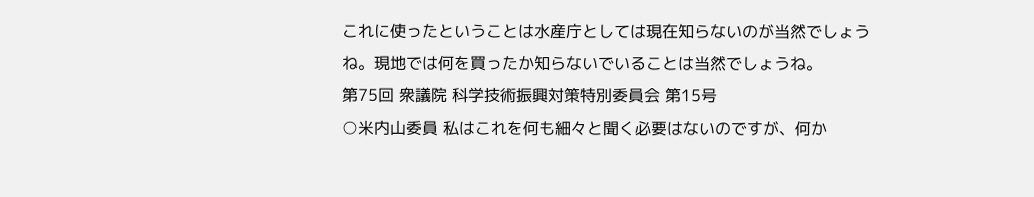これに使ったということは水産庁としては現在知らないのが当然でしょうね。現地では何を買ったか知らないでいることは当然でしょうね。
第75回 衆議院 科学技術振興対策特別委員会 第15号
○米内山委員 私はこれを何も細々と聞く必要はないのですが、何か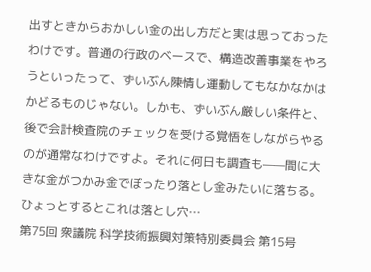出すときからおかしい金の出し方だと実は思っておったわけです。普通の行政のベースで、構造改善事業をやろうといったって、ずいぶん陳情し運動してもなかなかはかどるものじゃない。しかも、ずいぶん厳しい条件と、後で会計検査院のチェックを受ける覚悟をしながらやるのが通常なわけですよ。それに何日も調査も——間に大きな金がつかみ金でぼったり落とし金みたいに落ちる。ひょっとするとこれは落とし穴…
第75回 衆議院 科学技術振興対策特別委員会 第15号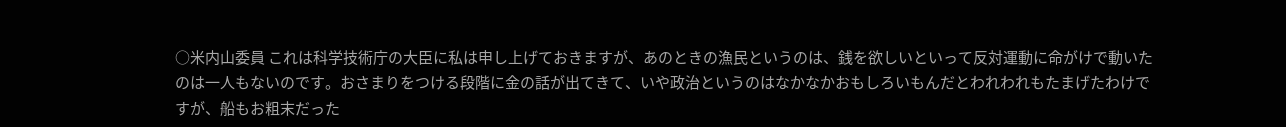○米内山委員 これは科学技術庁の大臣に私は申し上げておきますが、あのときの漁民というのは、銭を欲しいといって反対運動に命がけで動いたのは一人もないのです。おさまりをつける段階に金の話が出てきて、いや政治というのはなかなかおもしろいもんだとわれわれもたまげたわけですが、船もお粗末だった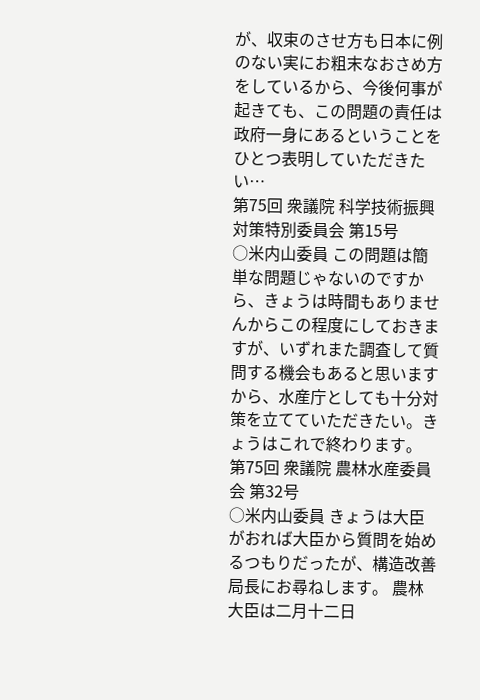が、収束のさせ方も日本に例のない実にお粗末なおさめ方をしているから、今後何事が起きても、この問題の責任は政府一身にあるということをひとつ表明していただきたい…
第75回 衆議院 科学技術振興対策特別委員会 第15号
○米内山委員 この問題は簡単な問題じゃないのですから、きょうは時間もありませんからこの程度にしておきますが、いずれまた調査して質問する機会もあると思いますから、水産庁としても十分対策を立てていただきたい。きょうはこれで終わります。
第75回 衆議院 農林水産委員会 第32号
○米内山委員 きょうは大臣がおれば大臣から質問を始めるつもりだったが、構造改善局長にお尋ねします。 農林大臣は二月十二日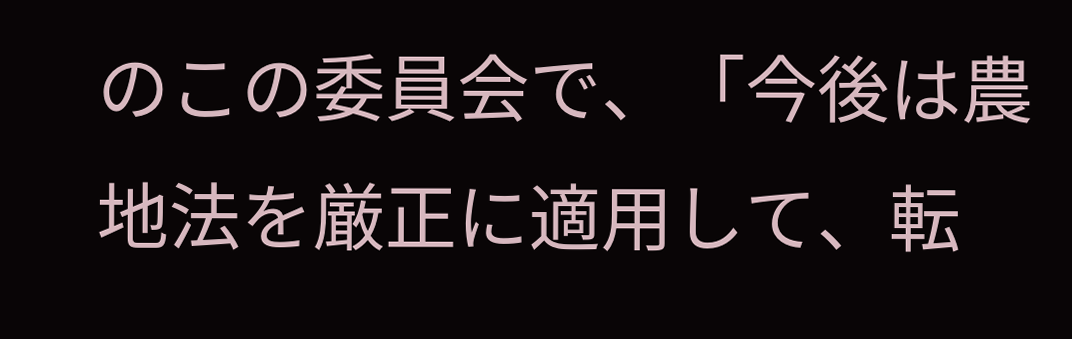のこの委員会で、「今後は農地法を厳正に適用して、転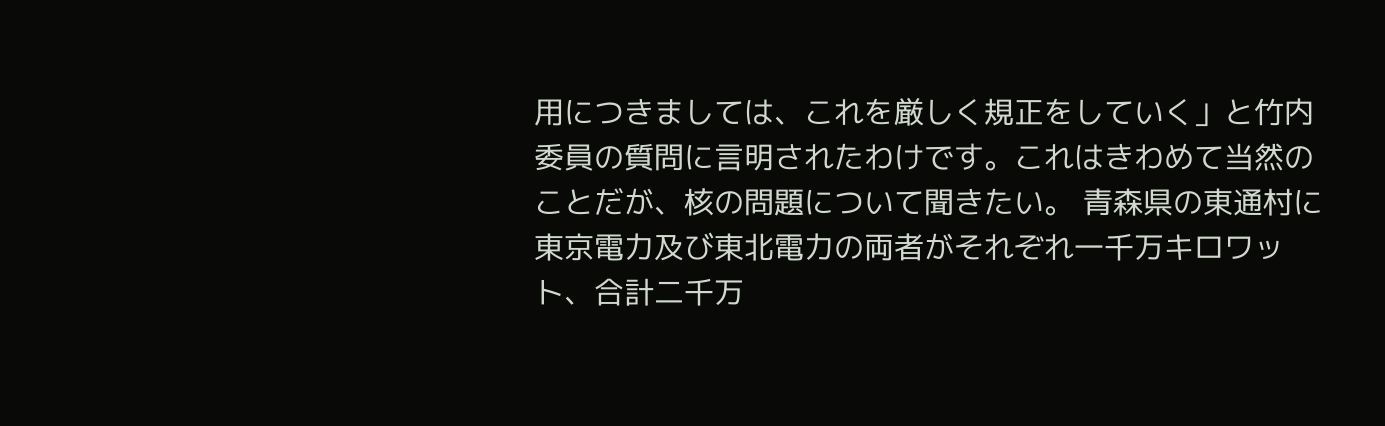用につきましては、これを厳しく規正をしていく」と竹内委員の質問に言明されたわけです。これはきわめて当然のことだが、核の問題について聞きたい。 青森県の東通村に東京電力及び東北電力の両者がそれぞれ一千万キロワット、合計二千万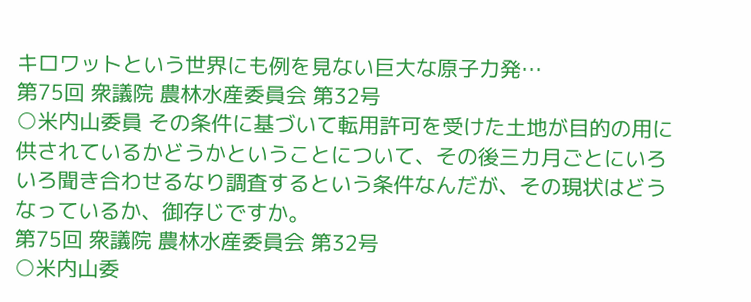キロワットという世界にも例を見ない巨大な原子力発…
第75回 衆議院 農林水産委員会 第32号
○米内山委員 その条件に基づいて転用許可を受けた土地が目的の用に供されているかどうかということについて、その後三カ月ごとにいろいろ聞き合わせるなり調査するという条件なんだが、その現状はどうなっているか、御存じですか。
第75回 衆議院 農林水産委員会 第32号
○米内山委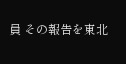員 その報告を東北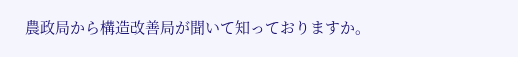農政局から構造改善局が聞いて知っておりますか。